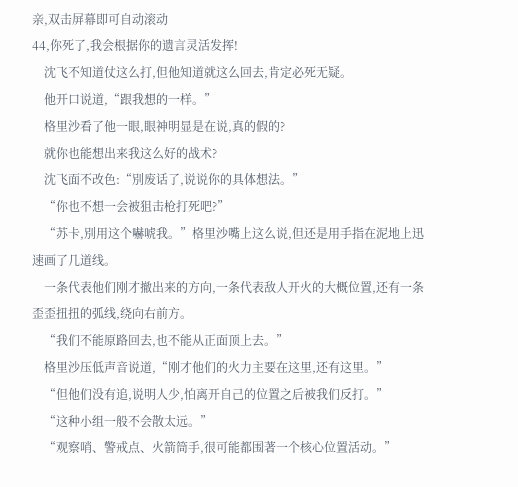亲,双击屏幕即可自动滚动
44,你死了,我会根据你的遗言灵活发挥!
    沈飞不知道仗这么打,但他知道就这么回去,肯定必死无疑。
    他开口说道,“跟我想的一样。”
    格里沙看了他一眼,眼神明显是在说,真的假的?
    就你也能想出来我这么好的战术?
    沈飞面不改色:“別废话了,说说你的具体想法。”
    “你也不想一会被狙击枪打死吧?”
    “苏卡,別用这个嚇唬我。”格里沙嘴上这么说,但还是用手指在泥地上迅速画了几道线。
    一条代表他们刚才撤出来的方向,一条代表敌人开火的大概位置,还有一条歪歪扭扭的弧线,绕向右前方。
    “我们不能原路回去,也不能从正面顶上去。”
    格里沙压低声音说道,“刚才他们的火力主要在这里,还有这里。”
    “但他们没有追,说明人少,怕离开自己的位置之后被我们反打。”
    “这种小组一般不会散太远。”
    “观察哨、警戒点、火箭筒手,很可能都围著一个核心位置活动。”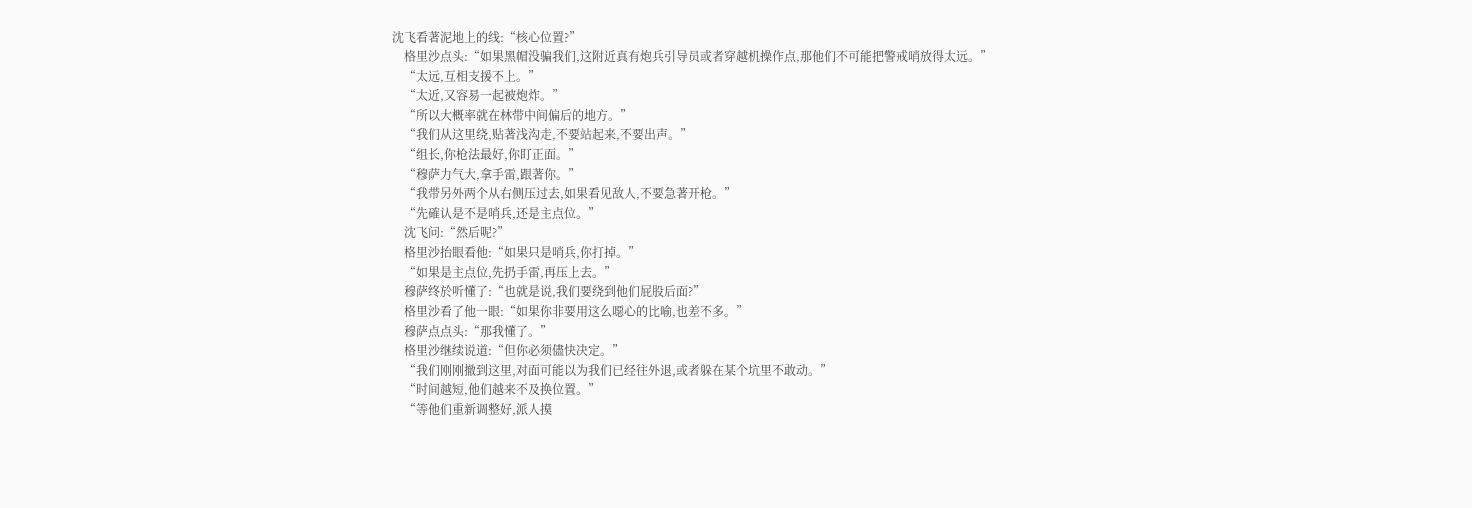沈飞看著泥地上的线:“核心位置?”
    格里沙点头:“如果黑帽没骗我们,这附近真有炮兵引导员或者穿越机操作点,那他们不可能把警戒哨放得太远。”
    “太远,互相支援不上。”
    “太近,又容易一起被炮炸。”
    “所以大概率就在林带中间偏后的地方。”
    “我们从这里绕,贴著浅沟走,不要站起来,不要出声。”
    “组长,你枪法最好,你盯正面。”
    “穆萨力气大,拿手雷,跟著你。”
    “我带另外两个从右侧压过去,如果看见敌人,不要急著开枪。”
    “先確认是不是哨兵,还是主点位。”
    沈飞问:“然后呢?”
    格里沙抬眼看他:“如果只是哨兵,你打掉。”
    “如果是主点位,先扔手雷,再压上去。”
    穆萨终於听懂了:“也就是说,我们要绕到他们屁股后面?”
    格里沙看了他一眼:“如果你非要用这么噁心的比喻,也差不多。”
    穆萨点点头:“那我懂了。”
    格里沙继续说道:“但你必须儘快决定。”
    “我们刚刚撤到这里,对面可能以为我们已经往外退,或者躲在某个坑里不敢动。”
    “时间越短,他们越来不及换位置。”
    “等他们重新调整好,派人摸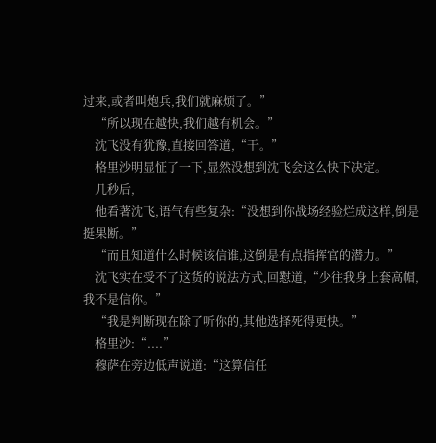过来,或者叫炮兵,我们就麻烦了。”
    “所以现在越快,我们越有机会。”
    沈飞没有犹豫,直接回答道,“干。”
    格里沙明显怔了一下,显然没想到沈飞会这么快下决定。
    几秒后,
    他看著沈飞,语气有些复杂:“没想到你战场经验烂成这样,倒是挺果断。”
    “而且知道什么时候该信谁,这倒是有点指挥官的潜力。”
    沈飞实在受不了这货的说法方式,回懟道,“少往我身上套高帽,我不是信你。”
    “我是判断现在除了听你的,其他选择死得更快。”
    格里沙:“....”
    穆萨在旁边低声说道:“这算信任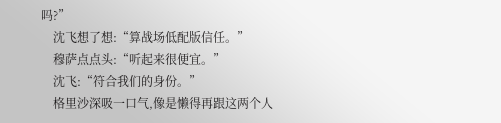吗?”
    沈飞想了想:“算战场低配版信任。”
    穆萨点点头:“听起来很便宜。”
    沈飞:“符合我们的身份。”
    格里沙深吸一口气,像是懒得再跟这两个人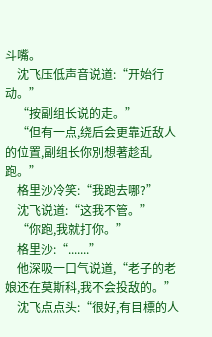斗嘴。
    沈飞压低声音说道:“开始行动。”
    “按副组长说的走。”
    “但有一点,绕后会更靠近敌人的位置,副组长你別想著趁乱跑。”
    格里沙冷笑:“我跑去哪?”
    沈飞说道:“这我不管。”
    “你跑,我就打你。”
    格里沙:“.......”
    他深吸一口气说道,“老子的老娘还在莫斯科,我不会投敌的。”
    沈飞点点头:“很好,有目標的人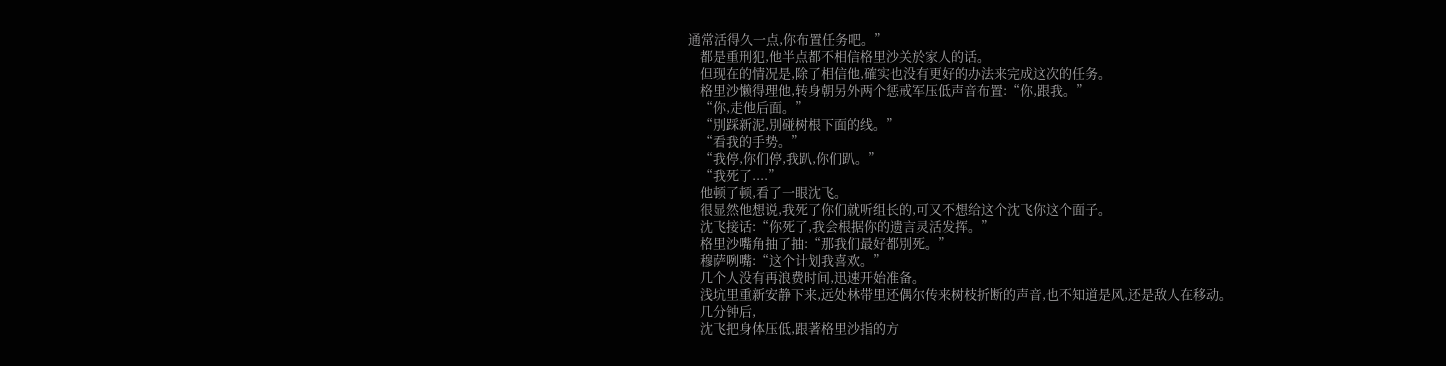通常活得久一点,你布置任务吧。”
    都是重刑犯,他半点都不相信格里沙关於家人的话。
    但现在的情况是,除了相信他,確实也没有更好的办法来完成这次的任务。
    格里沙懒得理他,转身朝另外两个惩戒军压低声音布置:“你,跟我。”
    “你,走他后面。”
    “別踩新泥,別碰树根下面的线。”
    “看我的手势。”
    “我停,你们停,我趴,你们趴。”
    “我死了....”
    他顿了顿,看了一眼沈飞。
    很显然他想说,我死了你们就听组长的,可又不想给这个沈飞你这个面子。
    沈飞接话:“你死了,我会根据你的遗言灵活发挥。”
    格里沙嘴角抽了抽:“那我们最好都別死。”
    穆萨咧嘴:“这个计划我喜欢。”
    几个人没有再浪费时间,迅速开始准备。
    浅坑里重新安静下来,远处林带里还偶尔传来树枝折断的声音,也不知道是风,还是敌人在移动。
    几分钟后,
    沈飞把身体压低,跟著格里沙指的方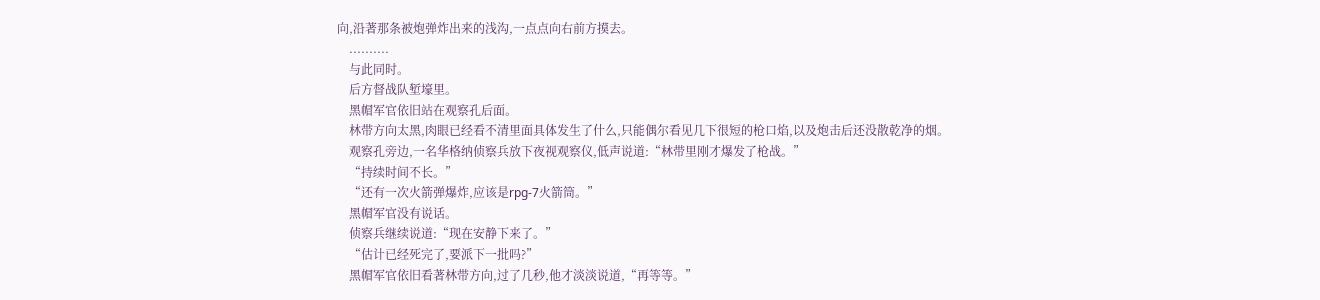向,沿著那条被炮弹炸出来的浅沟,一点点向右前方摸去。
    ..........
    与此同时。
    后方督战队堑壕里。
    黑帽军官依旧站在观察孔后面。
    林带方向太黑,肉眼已经看不清里面具体发生了什么,只能偶尔看见几下很短的枪口焰,以及炮击后还没散乾净的烟。
    观察孔旁边,一名华格纳侦察兵放下夜视观察仪,低声说道:“林带里刚才爆发了枪战。”
    “持续时间不长。”
    “还有一次火箭弹爆炸,应该是rpg-7火箭筒。”
    黑帽军官没有说话。
    侦察兵继续说道:“现在安静下来了。”
    “估计已经死完了,要派下一批吗?”
    黑帽军官依旧看著林带方向,过了几秒,他才淡淡说道,“再等等。”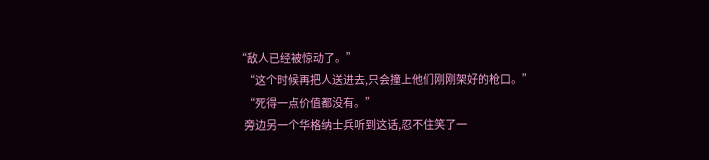“敌人已经被惊动了。”
    “这个时候再把人送进去,只会撞上他们刚刚架好的枪口。”
    “死得一点价值都没有。”
    旁边另一个华格纳士兵听到这话,忍不住笑了一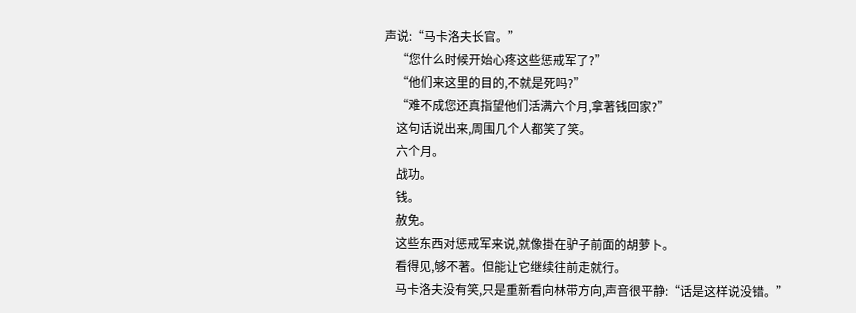声说:“马卡洛夫长官。”
    “您什么时候开始心疼这些惩戒军了?”
    “他们来这里的目的,不就是死吗?”
    “难不成您还真指望他们活满六个月,拿著钱回家?”
    这句话说出来,周围几个人都笑了笑。
    六个月。
    战功。
    钱。
    赦免。
    这些东西对惩戒军来说,就像掛在驴子前面的胡萝卜。
    看得见,够不著。但能让它继续往前走就行。
    马卡洛夫没有笑,只是重新看向林带方向,声音很平静:“话是这样说没错。”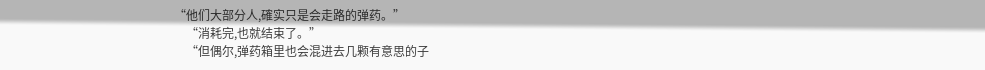“他们大部分人,確实只是会走路的弹药。”
    “消耗完,也就结束了。”
    “但偶尔,弹药箱里也会混进去几颗有意思的子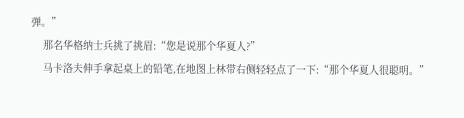弹。”
    那名华格纳士兵挑了挑眉:“您是说那个华夏人?”
    马卡洛夫伸手拿起桌上的铅笔,在地图上林带右侧轻轻点了一下:“那个华夏人很聪明。”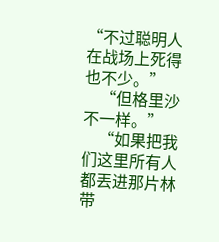“不过聪明人在战场上死得也不少。”
    “但格里沙不一样。”
    “如果把我们这里所有人都丟进那片林带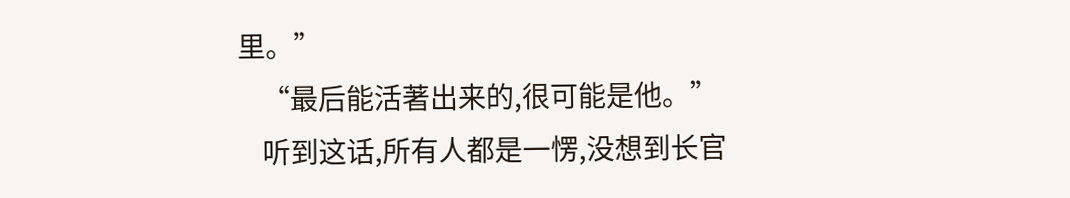里。”
    “最后能活著出来的,很可能是他。”
    听到这话,所有人都是一愣,没想到长官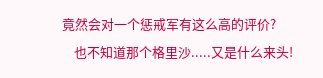竟然会对一个惩戒军有这么高的评价?
    也不知道那个格里沙.....又是什么来头!